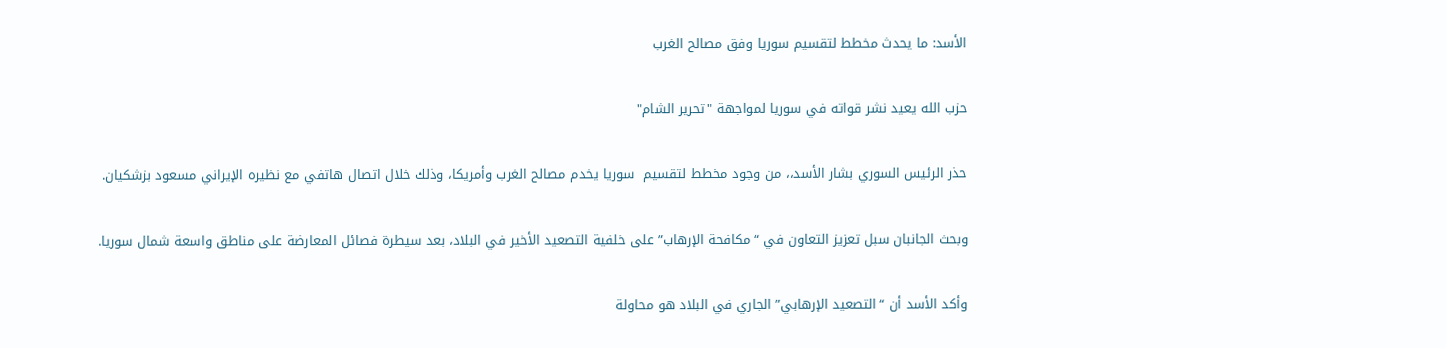الأسد: ما يحدث مخطط لتقسيم سوريا وفق مصالح الغرب

حزب الله يعيد نشر قواته في سوريا لمواجهة "تحرير الشام"

حذر الرئيس السوري بشار الأسد،، من وجود مخطط لتقسيم  سوريا يخدم مصالح الغرب وأمريكا، وذلك خلال اتصال هاتفي مع نظيره الإيراني مسعود بزشكيان.

وبحث الجانبان سبل تعزيز التعاون في “مكافحة الإرهاب” على خلفية التصعيد الأخير في البلاد، بعد سيطرة فصائل المعارضة على مناطق واسعة شمال سوريا.

وأكد الأسد أن “التصعيد الإرهابي” الجاري في البلاد هو محاولة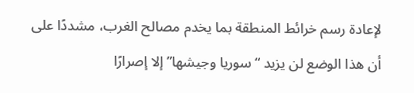لإعادة رسم خرائط المنطقة بما يخدم مصالح الغرب، مشددًا على أن هذا الوضع لن يزيد “سوريا وجيشها” إلا إصرارًا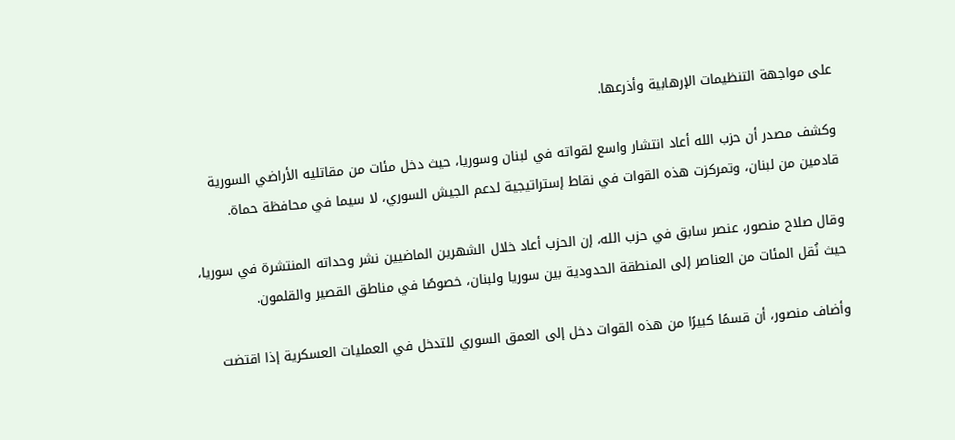على مواجهة التنظيمات الإرهابية وأذرعها.

وكشف مصدر أن حزب الله أعاد انتشار واسع لقواته في لبنان وسوريا، حيث دخل مئات من مقاتليه الأراضي السورية قادمين من لبنان، وتمركزت هذه القوات في نقاط إستراتيجية لدعم الجيش السوري، لا سيما في محافظة حماة.

وقال صلاح منصور، عنصر سابق في حزب الله، إن الحزب أعاد خلال الشهرين الماضيين نشر وحداته المنتشرة في سوريا، حيث نُقل المئات من العناصر إلى المنطقة الحدودية بين سوريا ولبنان، خصوصًا في مناطق القصير والقلمون.

وأضاف منصور، أن قسمًا كبيرًا من هذه القوات دخل إلى العمق السوري للتدخل في العمليات العسكرية إذا اقتضت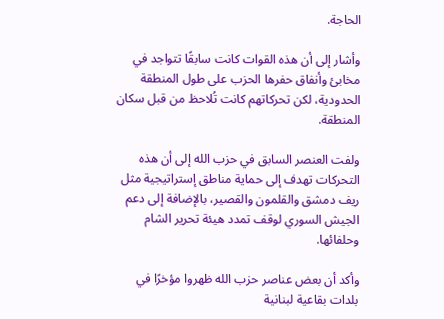الحاجة.

وأشار إلى أن هذه القوات كانت سابقًا تتواجد في مخابئ وأنفاق حفرها الحزب على طول المنطقة الحدودية، لكن تحركاتهم كانت تُلاحظ من قبل سكان المنطقة.

ولفت العنصر السابق في حزب الله إلى أن هذه التحركات تهدف إلى حماية مناطق إستراتيجية مثل ريف دمشق والقلمون والقصير، بالإضافة إلى دعم الجيش السوري لوقف تمدد هيئة تحرير الشام وحلفائها.

وأكد أن بعض عناصر حزب الله ظهروا مؤخرًا في بلدات بقاعية لبنانية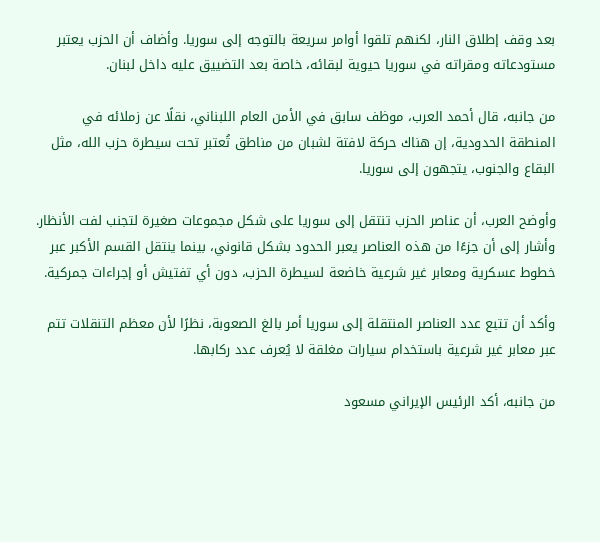بعد وقف إطلاق النار، لكنهم تلقوا أوامر سريعة بالتوجه إلى سوريا. وأضاف أن الحزب يعتبر مستودعاته ومقراته في سوريا حيوية لبقائه، خاصة بعد التضييق عليه داخل لبنان.

من جانبه، قال أحمد العرب، موظف سابق في الأمن العام اللبناني، نقلًا عن زملائه في المنطقة الحدودية، إن هناك حركة لافتة لشبان من مناطق تُعتبر تحت سيطرة حزب الله، مثل البقاع والجنوب، يتجهون إلى سوريا.

وأوضح العرب، أن عناصر الحزب تنتقل إلى سوريا على شكل مجموعات صغيرة لتجنب لفت الأنظار. وأشار إلى أن جزءًا من هذه العناصر يعبر الحدود بشكل قانوني، بينما ينتقل القسم الأكبر عبر خطوط عسكرية ومعابر غير شرعية خاضعة لسيطرة الحزب، دون أي تفتيش أو إجراءات جمركية.

وأكد أن تتبع عدد العناصر المنتقلة إلى سوريا أمر بالغ الصعوبة، نظرًا لأن معظم التنقلات تتم عبر معابر غير شرعية باستخدام سيارات مغلقة لا يُعرف عدد ركابها.

من جانبه، أكد الرئيس الإيراني مسعود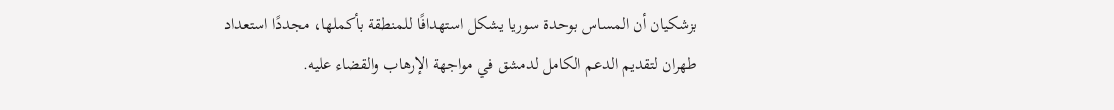بزشكيان أن المساس بوحدة سوريا يشكل استهدافًا للمنطقة بأكملها، مجددًا استعداد طهران لتقديم الدعم الكامل لدمشق في مواجهة الإرهاب والقضاء عليه.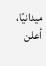ميدانيًا، أعلن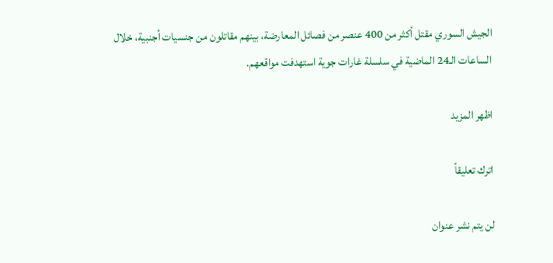الجيش السوري مقتل أكثر من 400 عنصر من فصائل المعارضة، بينهم مقاتلون من جنسيات أجنبية، خلال الساعات الـ24 الماضية في سلسلة غارات جوية استهدفت مواقعهم.

اظهر المزيد

اترك تعليقاً

لن يتم نشر عنوان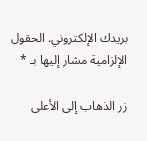بريدك الإلكتروني. الحقول الإلزامية مشار إليها بـ *

زر الذهاب إلى الأعلى